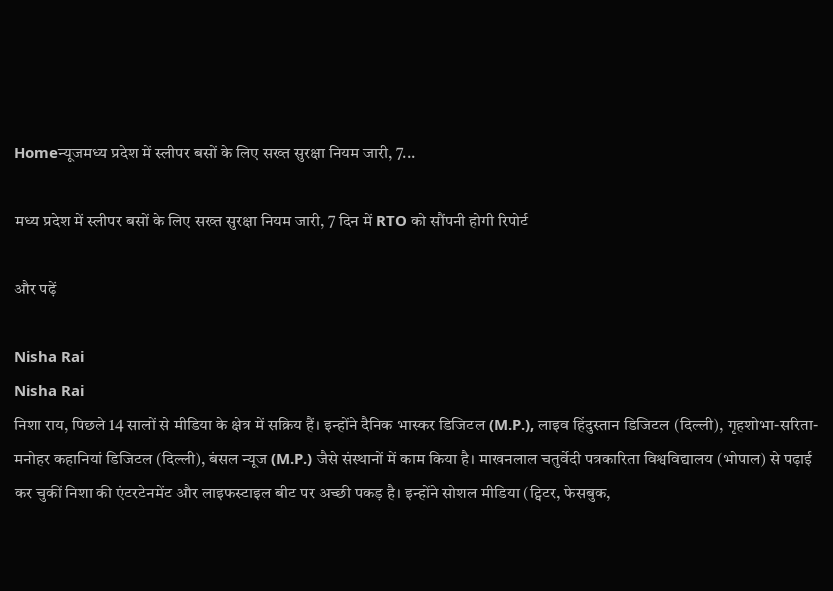Homeन्यूजमध्य प्रदेश में स्लीपर बसों के लिए सख्त सुरक्षा नियम जारी, 7...

मध्य प्रदेश में स्लीपर बसों के लिए सख्त सुरक्षा नियम जारी, 7 दिन में RTO को सौंपनी होगी रिपोर्ट

और पढ़ें

Nisha Rai
Nisha Rai
निशा राय, पिछले 14 सालों से मीडिया के क्षेत्र में सक्रिय हैं। इन्होंने दैनिक भास्कर डिजिटल (M.P.), लाइव हिंदुस्तान डिजिटल (दिल्ली), गृहशोभा-सरिता-मनोहर कहानियां डिजिटल (दिल्ली), बंसल न्यूज (M.P.) जैसे संस्थानों में काम किया है। माखनलाल चतुर्वेदी पत्रकारिता विश्वविद्यालय (भोपाल) से पढ़ाई कर चुकीं निशा की एंटरटेनमेंट और लाइफस्टाइल बीट पर अच्छी पकड़ है। इन्होंने सोशल मीडिया (ट्विटर, फेसबुक,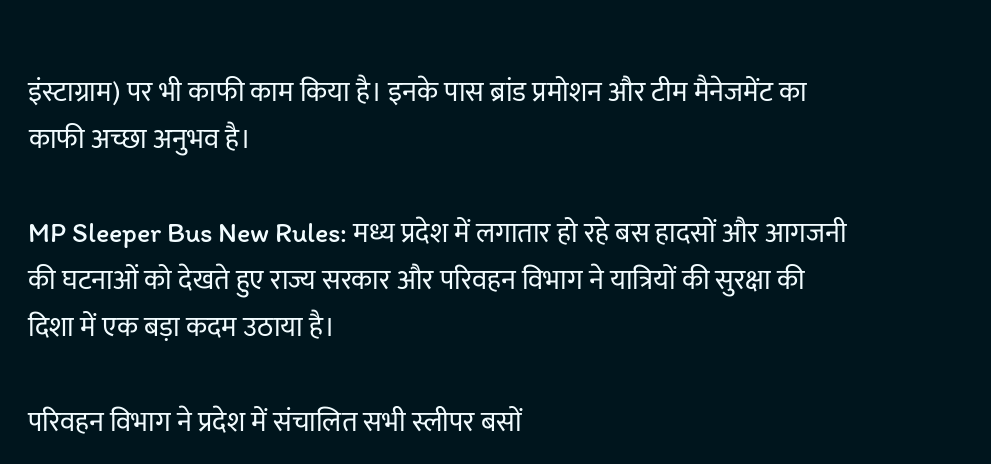इंस्टाग्राम) पर भी काफी काम किया है। इनके पास ब्रांड प्रमोशन और टीम मैनेजमेंट का काफी अच्छा अनुभव है।

MP Sleeper Bus New Rules: मध्य प्रदेश में लगातार हो रहे बस हादसों और आगजनी की घटनाओं को देखते हुए राज्य सरकार और परिवहन विभाग ने यात्रियों की सुरक्षा की दिशा में एक बड़ा कदम उठाया है।

परिवहन विभाग ने प्रदेश में संचालित सभी स्लीपर बसों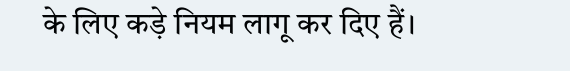के लिए कड़े नियम लागू कर दिए हैं।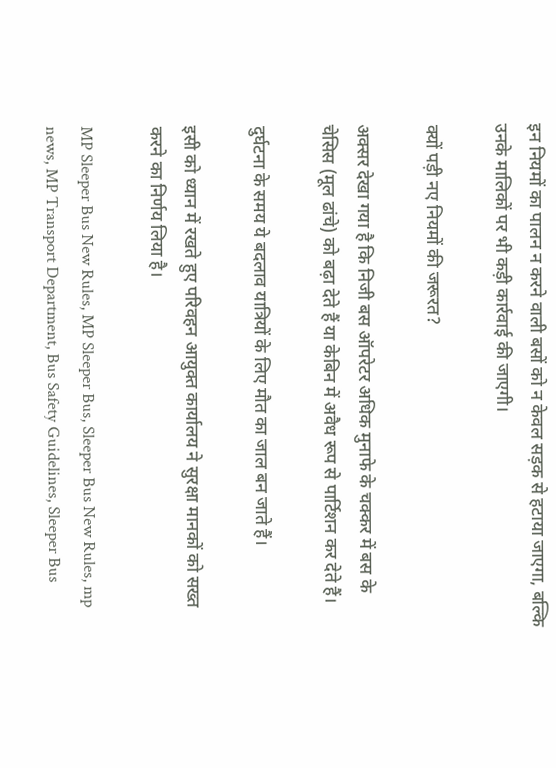इन नियमों का पालन न करने वाली बसों को न केवल सड़क से हटाया जाएगा, बल्कि उनके मालिकों पर भी कड़ी कार्रवाई की जाएगी।

क्यों पड़ी नए नियमों की जरूरत?

अक्सर देखा गया है कि निजी बस ऑपरेटर अधिक मुनाफे के चक्कर में बस के चेसिस (मूल ढांचे) को बढ़ा देते हैं या केबिन में अवैध रूप से पार्टिशन कर देते हैं।

दुर्घटना के समय ये बदलाव यात्रियों के लिए मौत का जाल बन जाते हैं।

इसी को ध्यान में रखते हुए परिवहन आयुक्त कार्यालय ने सुरक्षा मानकों को सख्त करने का निर्णय लिया है।

MP Sleeper Bus New Rules, MP Sleeper Bus, Sleeper Bus New Rules, mp news, MP Transport Department, Bus Safety Guidelines, Sleeper Bus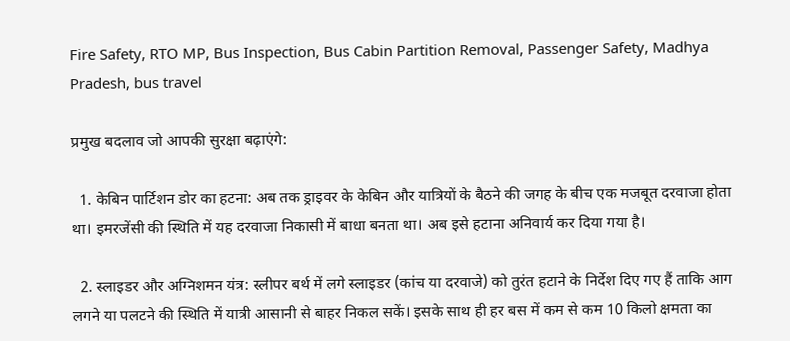Fire Safety, RTO MP, Bus Inspection, Bus Cabin Partition Removal, Passenger Safety, Madhya Pradesh, bus travel

प्रमुख बदलाव जो आपकी सुरक्षा बढ़ाएंगे:

  1. केबिन पार्टिशन डोर का हटना: अब तक ड्राइवर के केबिन और यात्रियों के बैठने की जगह के बीच एक मजबूत दरवाजा होता था। इमरजेंसी की स्थिति में यह दरवाजा निकासी में बाधा बनता था। अब इसे हटाना अनिवार्य कर दिया गया है।

  2. स्लाइडर और अग्निशमन यंत्र: स्लीपर बर्थ में लगे स्लाइडर (कांच या दरवाजे) को तुरंत हटाने के निर्देश दिए गए हैं ताकि आग लगने या पलटने की स्थिति में यात्री आसानी से बाहर निकल सकें। इसके साथ ही हर बस में कम से कम 10 किलो क्षमता का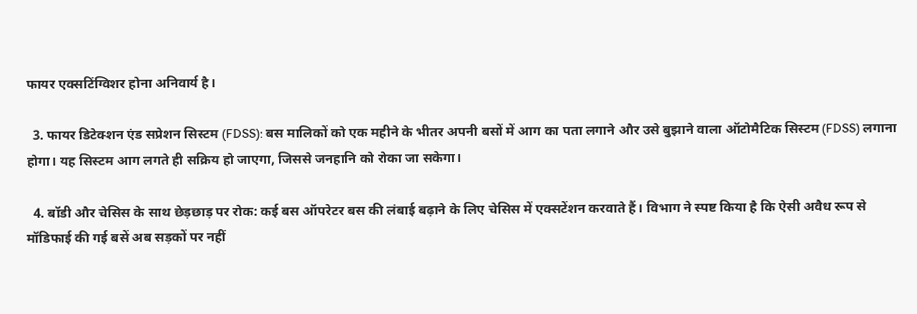फायर एक्सटिंग्विशर होना अनिवार्य है।

  3. फायर डिटेक्शन एंड सप्रेशन सिस्टम (FDSS): बस मालिकों को एक महीने के भीतर अपनी बसों में आग का पता लगाने और उसे बुझाने वाला ऑटोमैटिक सिस्टम (FDSS) लगाना होगा। यह सिस्टम आग लगते ही सक्रिय हो जाएगा, जिससे जनहानि को रोका जा सकेगा।

  4. बॉडी और चेसिस के साथ छेड़छाड़ पर रोक: कई बस ऑपरेटर बस की लंबाई बढ़ाने के लिए चेसिस में एक्सटेंशन करवाते हैं। विभाग ने स्पष्ट किया है कि ऐसी अवैध रूप से मॉडिफाई की गई बसें अब सड़कों पर नहीं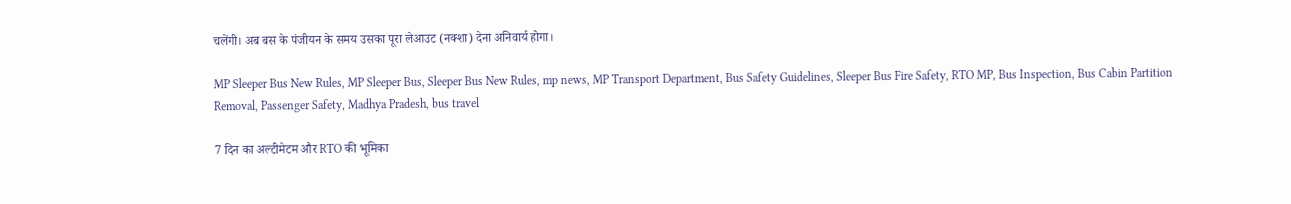चलेंगी। अब बस के पंजीयन के समय उसका पूरा लेआउट (नक्शा) देना अनिवार्य होगा।

MP Sleeper Bus New Rules, MP Sleeper Bus, Sleeper Bus New Rules, mp news, MP Transport Department, Bus Safety Guidelines, Sleeper Bus Fire Safety, RTO MP, Bus Inspection, Bus Cabin Partition Removal, Passenger Safety, Madhya Pradesh, bus travel

7 दिन का अल्टीमेटम और RTO की भूमिका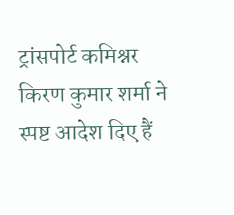ट्रांसपोर्ट कमिश्नर किरण कुमार शर्मा ने स्पष्ट आदेश दिए हैं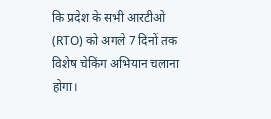कि प्रदेश के सभी आरटीओ (RTO) को अगले 7 दिनों तक विशेष चेकिंग अभियान चलाना होगा।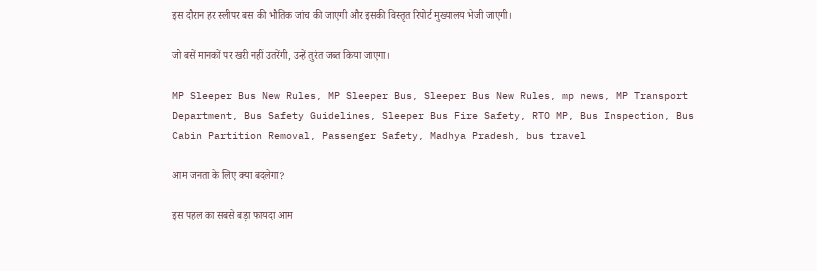इस दौरान हर स्लीपर बस की भौतिक जांच की जाएगी और इसकी विस्तृत रिपोर्ट मुख्यालय भेजी जाएगी।

जो बसें मानकों पर खरी नहीं उतरेंगी, उन्हें तुरंत जब्त किया जाएगा।

MP Sleeper Bus New Rules, MP Sleeper Bus, Sleeper Bus New Rules, mp news, MP Transport Department, Bus Safety Guidelines, Sleeper Bus Fire Safety, RTO MP, Bus Inspection, Bus Cabin Partition Removal, Passenger Safety, Madhya Pradesh, bus travel

आम जनता के लिए क्या बदलेगा?

इस पहल का सबसे बड़ा फायदा आम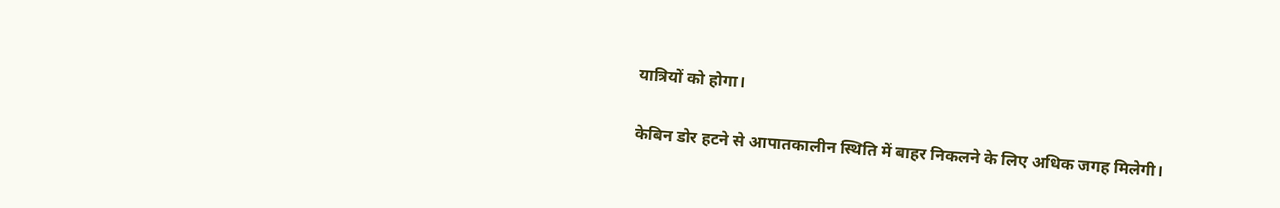यात्रियों को होगा।

केबिन डोर हटने से आपातकालीन स्थिति में बाहर निकलने के लिए अधिक जगह मिलेगी।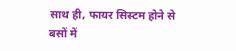साथ ही, फायर सिस्टम होने से बसों में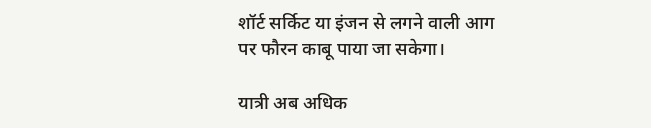शॉर्ट सर्किट या इंजन से लगने वाली आग पर फौरन काबू पाया जा सकेगा।

यात्री अब अधिक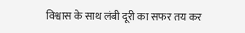विश्वास के साथ लंबी दूरी का सफर तय कर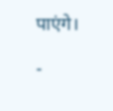पाएंगे।

-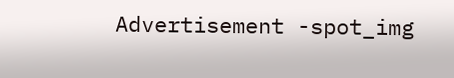Advertisement -spot_img